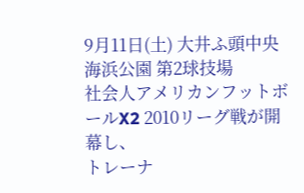9月11日(土) 大井ふ頭中央海浜公園 第2球技場
社会人アメリカンフットボールX2 2010リーグ戦が開幕し、
トレーナ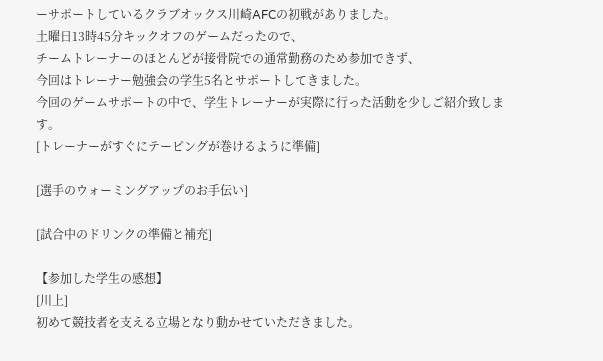ーサポートしているクラブオックス川崎AFCの初戦がありました。
土曜日13時45分キックオフのゲームだったので、
チームトレーナーのほとんどが接骨院での通常勤務のため参加できず、
今回はトレーナー勉強会の学生5名とサポートしてきました。
今回のゲームサポートの中で、学生トレーナーが実際に行った活動を少しご紹介致します。
[トレーナーがすぐにテーピングが巻けるように準備]

[選手のウォーミングアップのお手伝い]

[試合中のドリンクの準備と補充]

【参加した学生の感想】
[川上]
初めて競技者を支える立場となり動かせていただきました。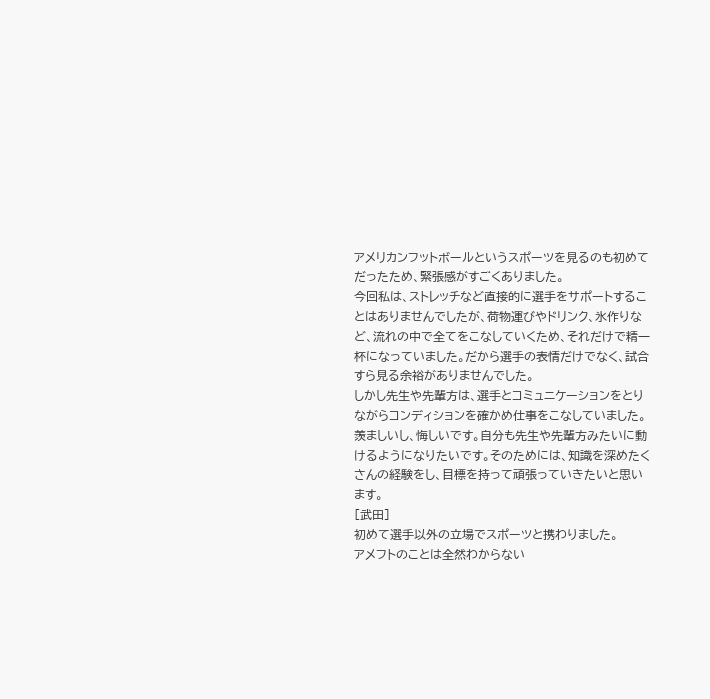アメリカンフットボールというスポーツを見るのも初めてだったため、緊張感がすごくありました。
今回私は、ストレッチなど直接的に選手をサポートすることはありませんでしたが、荷物運びやドリンク、氷作りなど、流れの中で全てをこなしていくため、それだけで精一杯になっていました。だから選手の表情だけでなく、試合すら見る余裕がありませんでした。
しかし先生や先輩方は、選手とコミュニケーションをとりながらコンディションを確かめ仕事をこなしていました。羨ましいし、悔しいです。自分も先生や先輩方みたいに動けるようになりたいです。そのためには、知識を深めたくさんの経験をし、目標を持って頑張っていきたいと思います。
[武田]
初めて選手以外の立場でスポーツと携わりました。
アメフトのことは全然わからない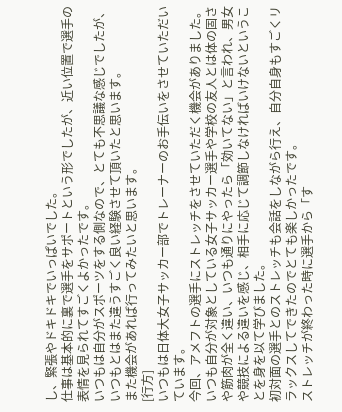し、緊張やドキドキでいっぱいでした。
仕事は基本的に裏で選手をサポートという形でしたが、近い位置で選手の表情を見られてすごくよかったです。
いつもは自分がスポーツをする側なので、とても不思議な感じでしたが、いつもとはまた違うすごく良い経験させて頂いたと思います。
また機会があれば行ってみたいと思います。
[行方]
いつもは日体大女子サッカー部でトレーナーのお手伝いをさせていただいています。
今回、アメフトの選手にストレッチをさせていただく機会がありました。いつも自分が対象としている女子サッカー選手や学校の友人とは体の固さや筋肉が全く違い、いつも通りにやったら「効いてない」と言われ、男女や競技による違いを感じ、相手に応じて調節しなければいけないということを身を以て学びました。
初対面の選手とのストレッチも会話をしながら行え、自分自身もすごくリラックスしてできたのでとても楽しかったです。
ストレッチが終わった時に選手から「す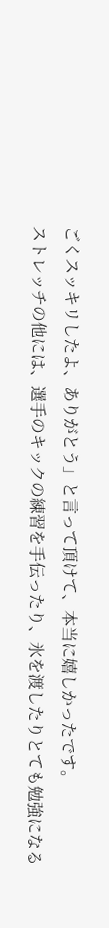ごくスッキリしたよ、ありがとう」と言って頂けて、本当に嬉しかったです。
ストレッチの他には、選手のキックの練習を手伝ったり、氷を渡したりとても勉強になる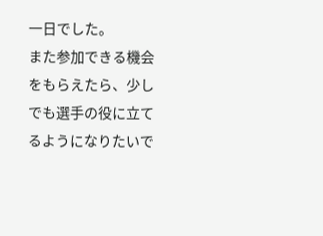一日でした。
また参加できる機会をもらえたら、少しでも選手の役に立てるようになりたいで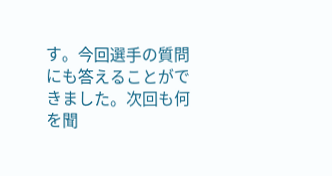す。今回選手の質問にも答えることができました。次回も何を聞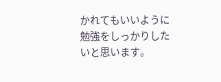かれてもいいように勉強をしっかりしたいと思います。